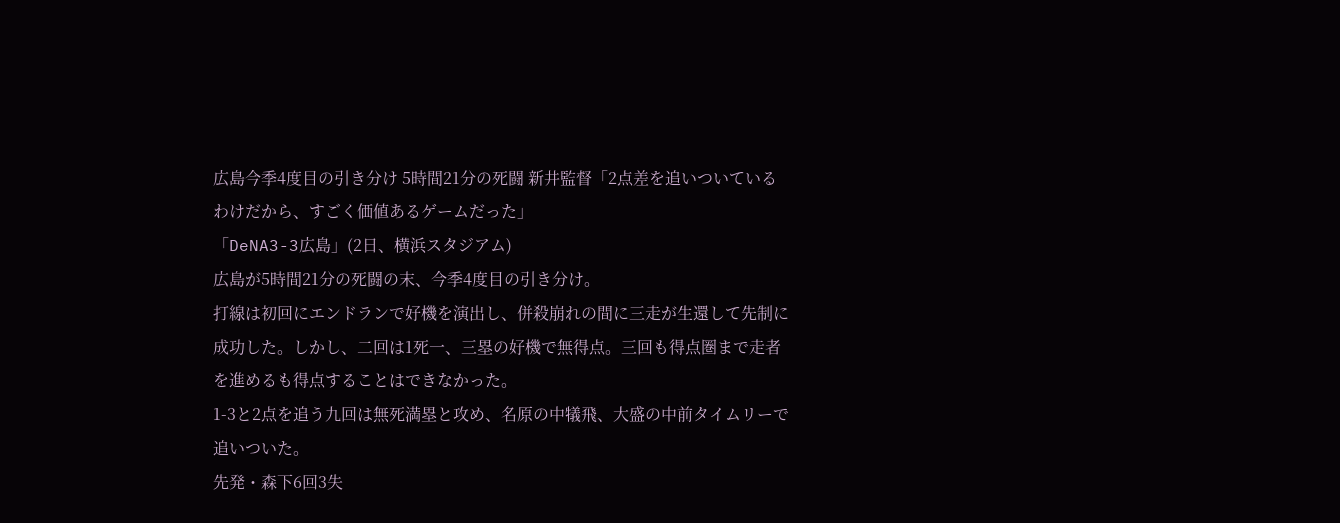広島今季4度目の引き分け 5時間21分の死闘 新井監督「2点差を追いついているわけだから、すごく価値あるゲームだった」
「DeNA3-3広島」(2日、横浜スタジアム)
広島が5時間21分の死闘の末、今季4度目の引き分け。
打線は初回にエンドランで好機を演出し、併殺崩れの間に三走が生還して先制に成功した。しかし、二回は1死一、三塁の好機で無得点。三回も得点圏まで走者を進めるも得点することはできなかった。
1-3と2点を追う九回は無死満塁と攻め、名原の中犠飛、大盛の中前タイムリーで追いついた。
先発・森下6回3失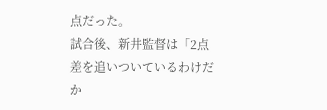点だった。
試合後、新井監督は「2点差を追いついているわけだか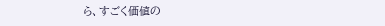ら、すごく価値の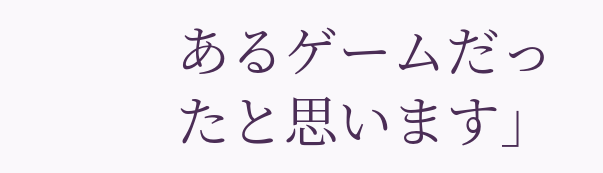あるゲームだったと思います」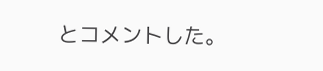とコメントした。